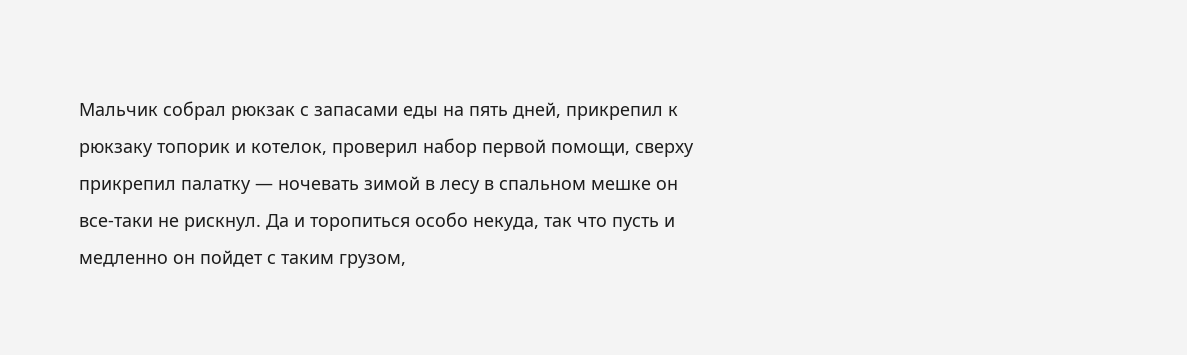Мальчик собрал рюкзак с запасами еды на пять дней, прикрепил к рюкзаку топорик и котелок, проверил набор первой помощи, сверху прикрепил палатку — ночевать зимой в лесу в спальном мешке он все-таки не рискнул. Да и торопиться особо некуда, так что пусть и медленно он пойдет с таким грузом,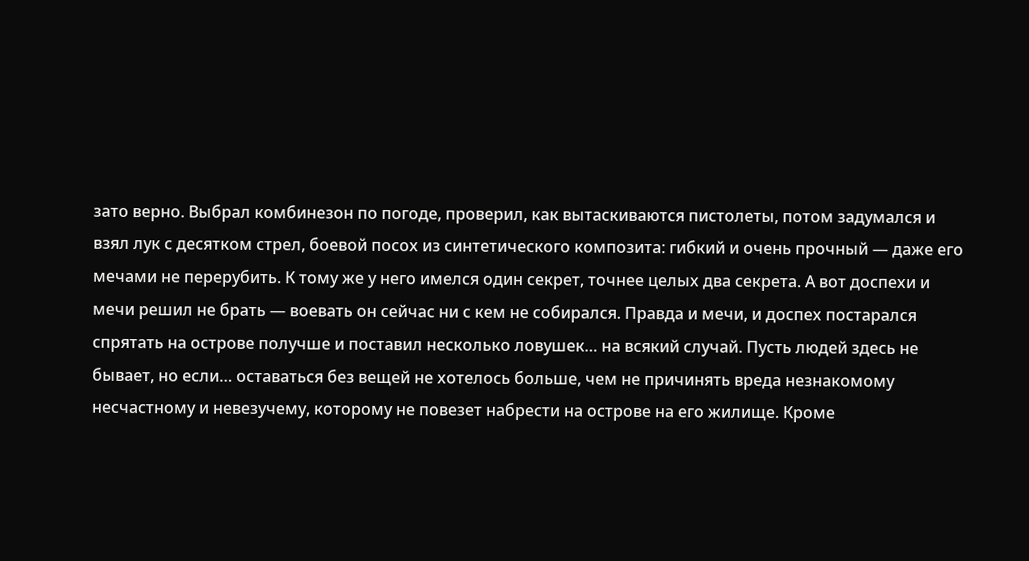зато верно. Выбрал комбинезон по погоде, проверил, как вытаскиваются пистолеты, потом задумался и взял лук с десятком стрел, боевой посох из синтетического композита: гибкий и очень прочный — даже его мечами не перерубить. К тому же у него имелся один секрет, точнее целых два секрета. А вот доспехи и мечи решил не брать — воевать он сейчас ни с кем не собирался. Правда и мечи, и доспех постарался спрятать на острове получше и поставил несколько ловушек… на всякий случай. Пусть людей здесь не бывает, но если… оставаться без вещей не хотелось больше, чем не причинять вреда незнакомому несчастному и невезучему, которому не повезет набрести на острове на его жилище. Кроме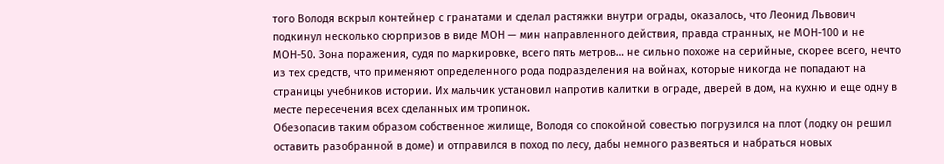того Володя вскрыл контейнер с гранатами и сделал растяжки внутри ограды, оказалось, что Леонид Львович подкинул несколько сюрпризов в виде МОН — мин направленного действия, правда странных, не МОН-100 и не МОН-50. Зона поражения, судя по маркировке, всего пять метров… не сильно похоже на серийные, скорее всего, нечто из тех средств, что применяют определенного рода подразделения на войнах, которые никогда не попадают на страницы учебников истории. Их мальчик установил напротив калитки в ограде, дверей в дом, на кухню и еще одну в месте пересечения всех сделанных им тропинок.
Обезопасив таким образом собственное жилище, Володя со спокойной совестью погрузился на плот (лодку он решил оставить разобранной в доме) и отправился в поход по лесу, дабы немного развеяться и набраться новых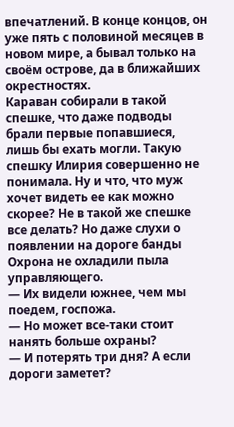впечатлений. В конце концов, он уже пять с половиной месяцев в новом мире, а бывал только на своём острове, да в ближайших окрестностях.
Караван собирали в такой спешке, что даже подводы брали первые попавшиеся, лишь бы ехать могли. Такую спешку Илирия совершенно не понимала. Ну и что, что муж хочет видеть ее как можно скорее? Не в такой же спешке все делать? Но даже слухи о появлении на дороге банды Охрона не охладили пыла управляющего.
— Их видели южнее, чем мы поедем, госпожа.
— Но может все-таки стоит нанять больше охраны?
— И потерять три дня? А если дороги заметет?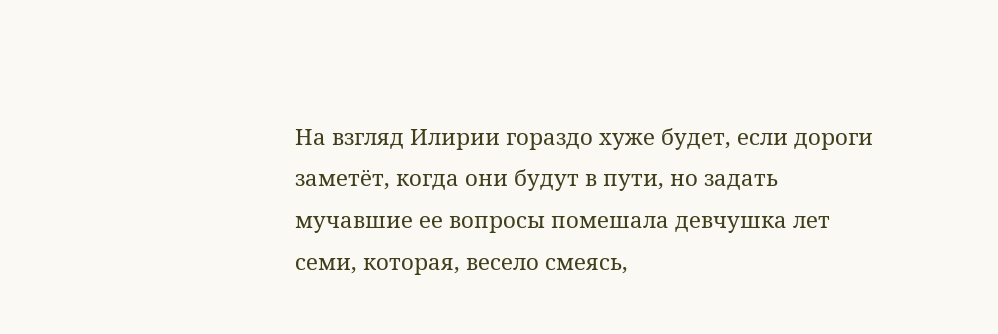На взгляд Илирии гораздо хуже будет, если дороги заметёт, когда они будут в пути, но задать мучавшие ее вопросы помешала девчушка лет семи, которая, весело смеясь,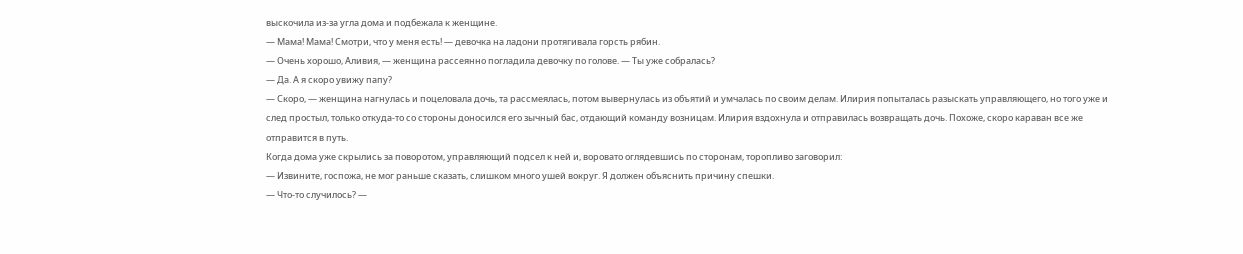выскочила из-за угла дома и подбежала к женщине.
— Мама! Мама! Смотри, что у меня есть! — девочка на ладони протягивала горсть рябин.
— Очень хорошо, Аливия, — женщина рассеянно погладила девочку по голове. — Ты уже собралась?
— Да. А я скоро увижу папу?
— Скоро, — женщина нагнулась и поцеловала дочь, та рассмеялась, потом вывернулась из объятий и умчалась по своим делам. Илирия попыталась разыскать управляющего, но того уже и след простыл, только откуда-то со стороны доносился его зычный бас, отдающий команду возницам. Илирия вздохнула и отправилась возвращать дочь. Похоже, скоро караван все же отправится в путь.
Когда дома уже скрылись за поворотом, управляющий подсел к ней и, воровато оглядевшись по сторонам, торопливо заговорил:
— Извините, госпожа, не мог раньше сказать, слишком много ушей вокруг. Я должен объяснить причину спешки.
— Что-то случилось? —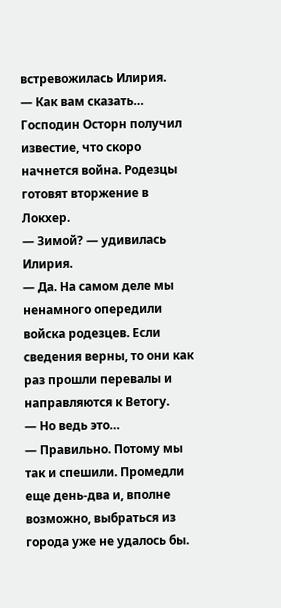встревожилась Илирия.
— Как вам сказать… Господин Осторн получил известие, что скоро начнется война. Родезцы готовят вторжение в Локхер.
— Зимой? — удивилась Илирия.
— Да. На самом деле мы ненамного опередили войска родезцев. Если сведения верны, то они как раз прошли перевалы и направляются к Ветогу.
— Но ведь это…
— Правильно. Потому мы так и спешили. Промедли еще день-два и, вполне возможно, выбраться из города уже не удалось бы.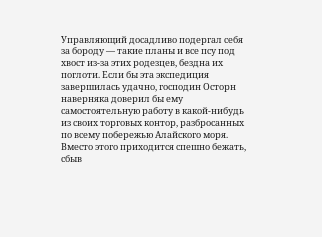Управляющий досадливо подергал себя за бороду — такие планы и все псу под хвост из-за этих родезцев, бездна их поглоти. Если бы эта экспедиция завершилась удачно, господин Осторн наверняка доверил бы ему самостоятельную работу в какой-нибудь из своих торговых контор, разбросанных по всему побережью Алайского моря. Вместо этого приходится спешно бежать, сбыв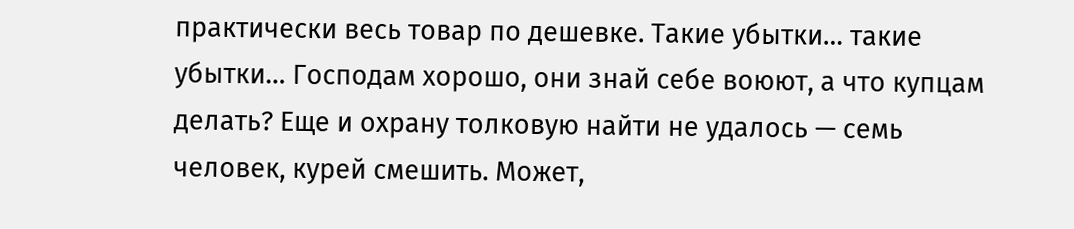практически весь товар по дешевке. Такие убытки… такие убытки… Господам хорошо, они знай себе воюют, а что купцам делать? Еще и охрану толковую найти не удалось — семь человек, курей смешить. Может,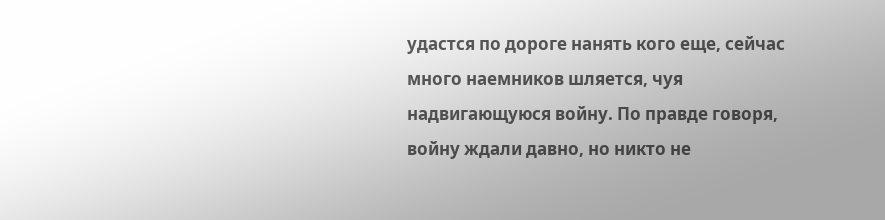удастся по дороге нанять кого еще, сейчас много наемников шляется, чуя надвигающуюся войну. По правде говоря, войну ждали давно, но никто не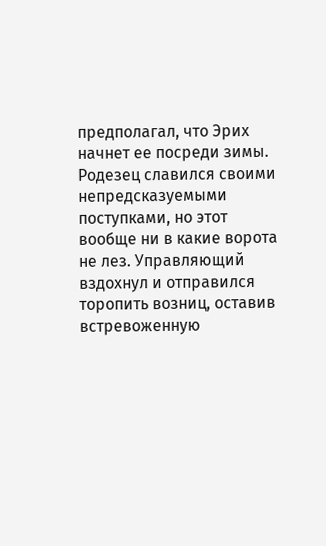предполагал, что Эрих начнет ее посреди зимы. Родезец славился своими непредсказуемыми поступками, но этот вообще ни в какие ворота не лез. Управляющий вздохнул и отправился торопить возниц, оставив встревоженную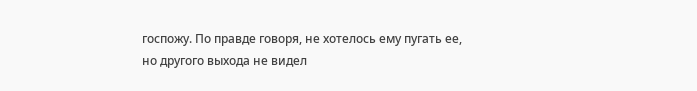госпожу. По правде говоря, не хотелось ему пугать ее, но другого выхода не видел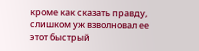кроме как сказать правду, слишком уж взволновал ее этот быстрый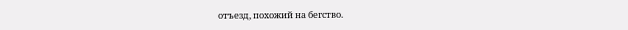отъезд, похожий на бегство.